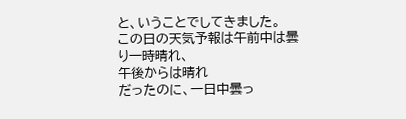と、いうことでしてきました。
この日の天気予報は午前中は曇り一時晴れ、
午後からは晴れ
だったのに、一日中曇っ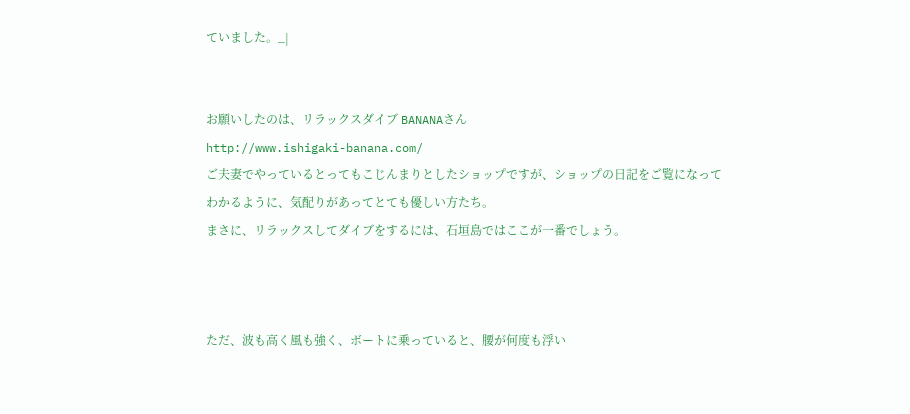ていました。_|


お願いしたのは、リラックスダイブ BANANAさん
http://www.ishigaki-banana.com/
ご夫妻でやっているとってもこじんまりとしたショップですが、ショップの日記をご覧になってわかるように、気配りがあってとても優しい方たち。
まさに、リラックスしてダイブをするには、石垣島ではここが一番でしょう。



ただ、波も高く風も強く、ボートに乗っていると、腰が何度も浮い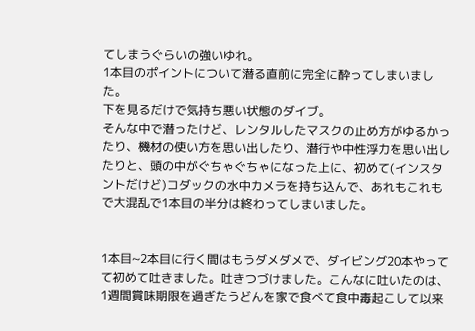てしまうぐらいの強いゆれ。
1本目のポイントについて潜る直前に完全に酔ってしまいました。
下を見るだけで気持ち悪い状態のダイブ。
そんな中で潜ったけど、レンタルしたマスクの止め方がゆるかったり、機材の使い方を思い出したり、潜行や中性浮力を思い出したりと、頭の中がぐちゃぐちゃになった上に、初めて(インスタントだけど)コダックの水中カメラを持ち込んで、あれもこれもで大混乱で1本目の半分は終わってしまいました。


1本目~2本目に行く間はもうダメダメで、ダイビング20本やってて初めて吐きました。吐きつづけました。こんなに吐いたのは、1週間賞味期限を過ぎたうどんを家で食べて食中毒起こして以来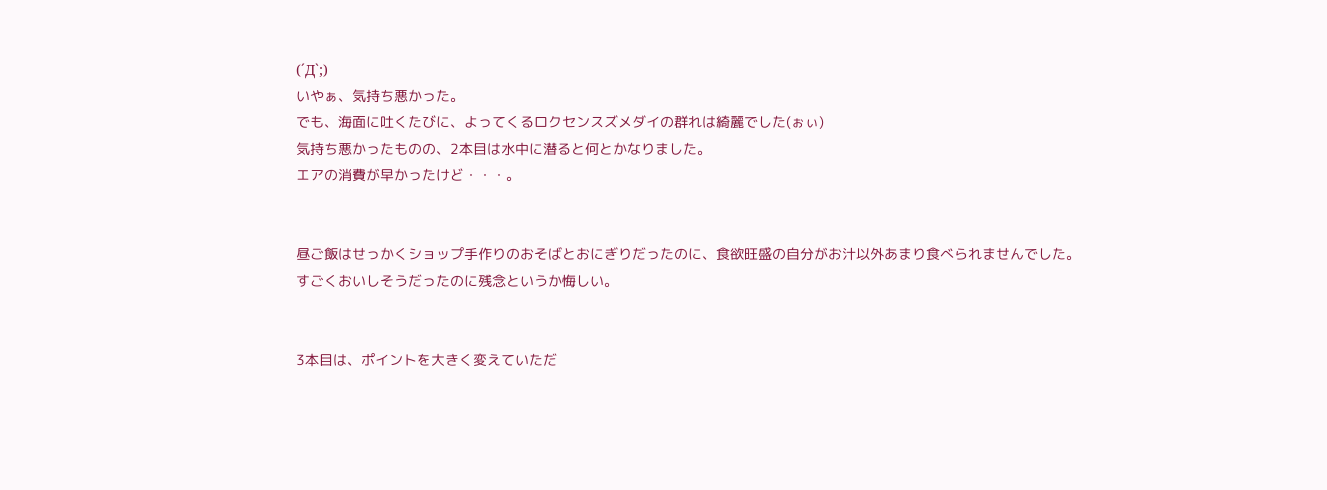(´Д`;)
いやぁ、気持ち悪かった。
でも、海面に吐くたびに、よってくるロクセンスズメダイの群れは綺麗でした(ぉぃ)
気持ち悪かったものの、2本目は水中に潜ると何とかなりました。
エアの消費が早かったけど・・・。


昼ご飯はせっかくショップ手作りのおそばとおにぎりだったのに、食欲旺盛の自分がお汁以外あまり食べられませんでした。
すごくおいしそうだったのに残念というか悔しい。


3本目は、ポイントを大きく変えていただ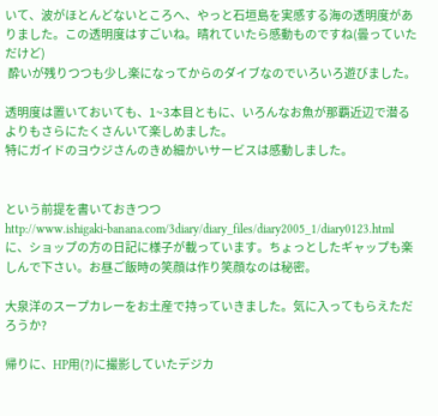いて、波がほとんどないところへ、やっと石垣島を実感する海の透明度がありました。この透明度はすごいね。晴れていたら感動ものですね(曇っていただけど)
 酔いが残りつつも少し楽になってからのダイブなのでいろいろ遊びました。

透明度は置いておいても、1~3本目ともに、いろんなお魚が那覇近辺で潜るよりもさらにたくさんいて楽しめました。
特にガイドのヨウジさんのきめ細かいサービスは感動しました。


という前提を書いておきつつ
http://www.ishigaki-banana.com/3diary/diary_files/diary2005_1/diary0123.html
に、ショップの方の日記に様子が載っています。ちょっとしたギャップも楽しんで下さい。お昼ご飯時の笑顔は作り笑顔なのは秘密。

大泉洋のスープカレーをお土産で持っていきました。気に入ってもらえただろうか?

帰りに、HP用(?)に撮影していたデジカ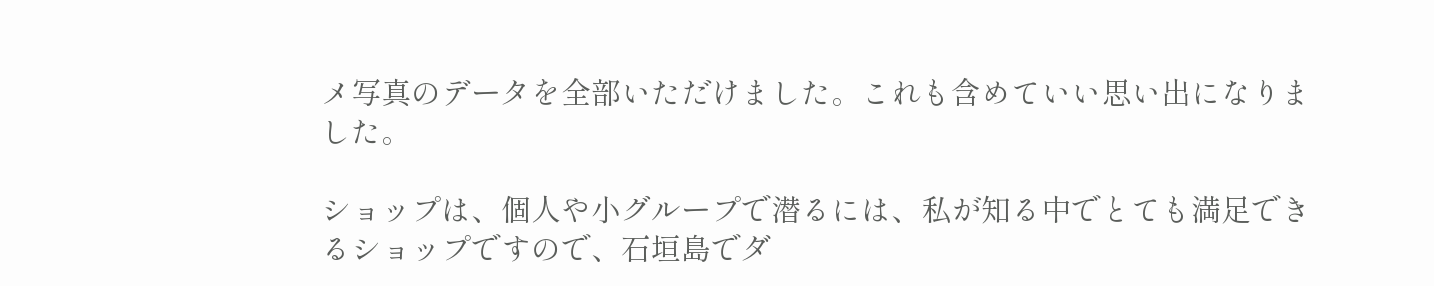メ写真のデータを全部いただけました。これも含めていい思い出になりました。

ショップは、個人や小グループで潜るには、私が知る中でとても満足できるショップですので、石垣島でダ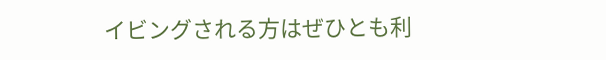イビングされる方はぜひとも利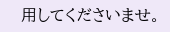用してくださいませ。